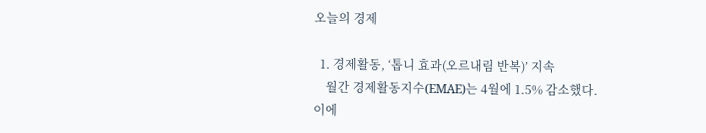오늘의 경제

  1. 경제활동, ‘톱니 효과(오르내림 반복)’ 지속
    월간 경제활동지수(EMAE)는 4월에 1.5% 감소했다. 이에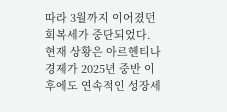따라 3월까지 이어졌던 회복세가 중단되었다. 현재 상황은 아르헨티나 경제가 2025년 중반 이후에도 연속적인 성장세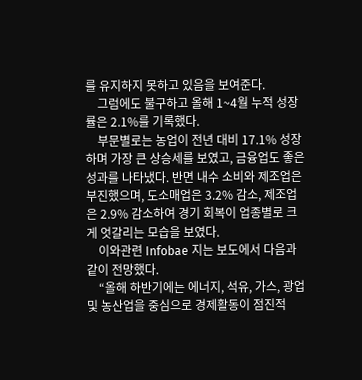를 유지하지 못하고 있음을 보여준다.
    그럼에도 불구하고 올해 1~4월 누적 성장률은 2.1%를 기록했다.
    부문별로는 농업이 전년 대비 17.1% 성장하며 가장 큰 상승세를 보였고, 금융업도 좋은 성과를 나타냈다. 반면 내수 소비와 제조업은 부진했으며, 도소매업은 3.2% 감소, 제조업은 2.9% 감소하여 경기 회복이 업종별로 크게 엇갈리는 모습을 보였다.
    이와관련 Infobae 지는 보도에서 다음과 같이 전망했다.
    “올해 하반기에는 에너지, 석유, 가스, 광업 및 농산업을 중심으로 경제활동이 점진적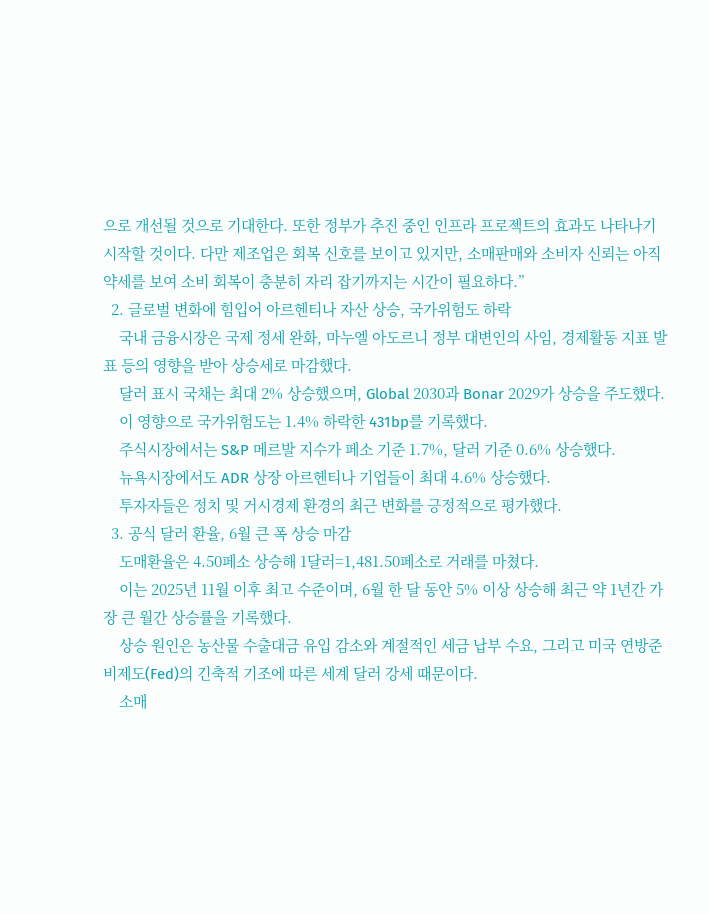으로 개선될 것으로 기대한다. 또한 정부가 추진 중인 인프라 프로젝트의 효과도 나타나기 시작할 것이다. 다만 제조업은 회복 신호를 보이고 있지만, 소매판매와 소비자 신뢰는 아직 약세를 보여 소비 회복이 충분히 자리 잡기까지는 시간이 필요하다.”
  2. 글로벌 변화에 힘입어 아르헨티나 자산 상승, 국가위험도 하락
    국내 금융시장은 국제 정세 완화, 마누엘 아도르니 정부 대변인의 사임, 경제활동 지표 발표 등의 영향을 받아 상승세로 마감했다.
    달러 표시 국채는 최대 2% 상승했으며, Global 2030과 Bonar 2029가 상승을 주도했다.
    이 영향으로 국가위험도는 1.4% 하락한 431bp를 기록했다.
    주식시장에서는 S&P 메르발 지수가 페소 기준 1.7%, 달러 기준 0.6% 상승했다.
    뉴욕시장에서도 ADR 상장 아르헨티나 기업들이 최대 4.6% 상승했다.
    투자자들은 정치 및 거시경제 환경의 최근 변화를 긍정적으로 평가했다.
  3. 공식 달러 환율, 6월 큰 폭 상승 마감
    도매환율은 4.50페소 상승해 1달러=1,481.50페소로 거래를 마쳤다.
    이는 2025년 11월 이후 최고 수준이며, 6월 한 달 동안 5% 이상 상승해 최근 약 1년간 가장 큰 월간 상승률을 기록했다.
    상승 원인은 농산물 수출대금 유입 감소와 계절적인 세금 납부 수요, 그리고 미국 연방준비제도(Fed)의 긴축적 기조에 따른 세계 달러 강세 때문이다.
    소매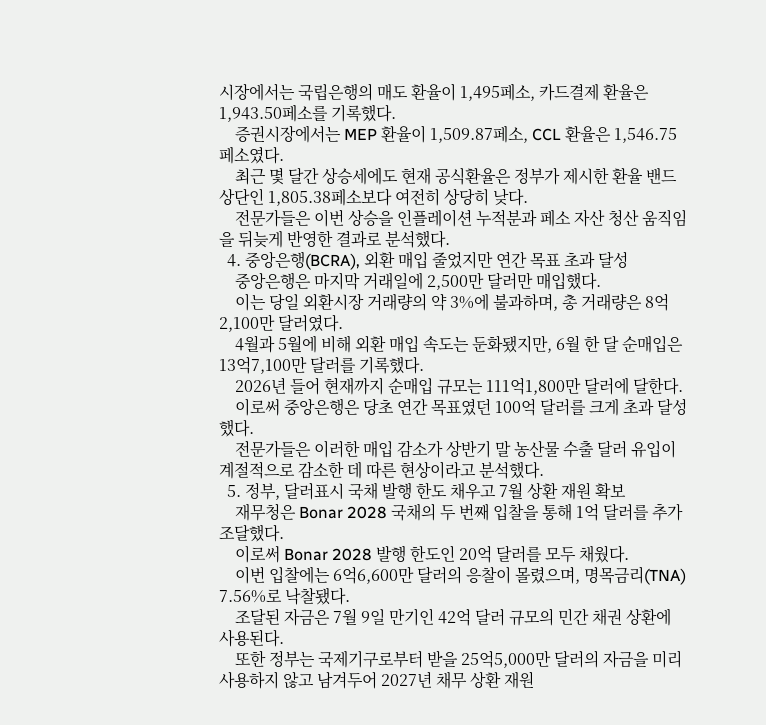시장에서는 국립은행의 매도 환율이 1,495페소, 카드결제 환율은 1,943.50페소를 기록했다.
    증권시장에서는 MEP 환율이 1,509.87페소, CCL 환율은 1,546.75페소였다.
    최근 몇 달간 상승세에도 현재 공식환율은 정부가 제시한 환율 밴드 상단인 1,805.38페소보다 여전히 상당히 낮다.
    전문가들은 이번 상승을 인플레이션 누적분과 페소 자산 청산 움직임을 뒤늦게 반영한 결과로 분석했다.
  4. 중앙은행(BCRA), 외환 매입 줄었지만 연간 목표 초과 달성
    중앙은행은 마지막 거래일에 2,500만 달러만 매입했다.
    이는 당일 외환시장 거래량의 약 3%에 불과하며, 총 거래량은 8억2,100만 달러였다.
    4월과 5월에 비해 외환 매입 속도는 둔화됐지만, 6월 한 달 순매입은 13억7,100만 달러를 기록했다.
    2026년 들어 현재까지 순매입 규모는 111억1,800만 달러에 달한다.
    이로써 중앙은행은 당초 연간 목표였던 100억 달러를 크게 초과 달성했다.
    전문가들은 이러한 매입 감소가 상반기 말 농산물 수출 달러 유입이 계절적으로 감소한 데 따른 현상이라고 분석했다.
  5. 정부, 달러표시 국채 발행 한도 채우고 7월 상환 재원 확보
    재무청은 Bonar 2028 국채의 두 번째 입찰을 통해 1억 달러를 추가 조달했다.
    이로써 Bonar 2028 발행 한도인 20억 달러를 모두 채웠다.
    이번 입찰에는 6억6,600만 달러의 응찰이 몰렸으며, 명목금리(TNA) 7.56%로 낙찰됐다.
    조달된 자금은 7월 9일 만기인 42억 달러 규모의 민간 채권 상환에 사용된다.
    또한 정부는 국제기구로부터 받을 25억5,000만 달러의 자금을 미리 사용하지 않고 남겨두어 2027년 채무 상환 재원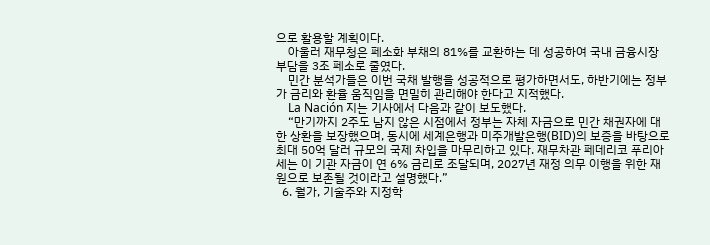으로 활용할 계획이다.
    아울러 재무청은 페소화 부채의 81%를 교환하는 데 성공하여 국내 금융시장 부담을 3조 페소로 줄였다.
    민간 분석가들은 이번 국채 발행을 성공적으로 평가하면서도, 하반기에는 정부가 금리와 환율 움직임을 면밀히 관리해야 한다고 지적했다.
    La Nación 지는 기사에서 다음과 같이 보도했다.
    “만기까지 2주도 남지 않은 시점에서 정부는 자체 자금으로 민간 채권자에 대한 상환을 보장했으며, 동시에 세계은행과 미주개발은행(BID)의 보증을 바탕으로 최대 50억 달러 규모의 국제 차입을 마무리하고 있다. 재무차관 페데리코 푸리아세는 이 기관 자금이 연 6% 금리로 조달되며, 2027년 재정 의무 이행을 위한 재원으로 보존될 것이라고 설명했다.”
  6. 월가, 기술주와 지정학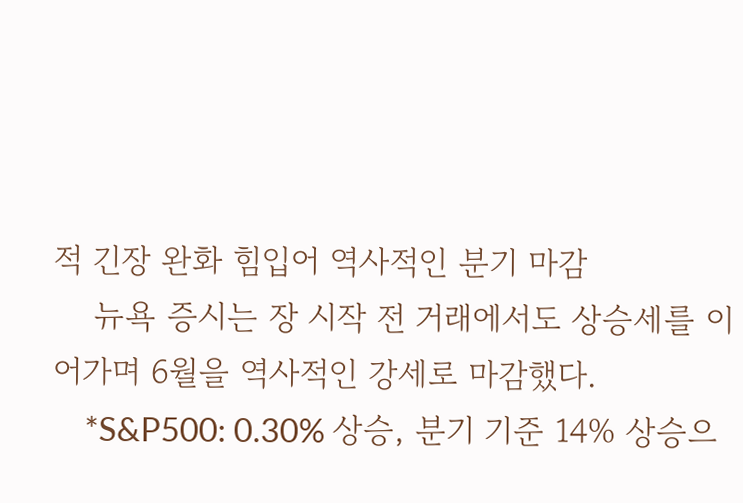적 긴장 완화 힘입어 역사적인 분기 마감
    뉴욕 증시는 장 시작 전 거래에서도 상승세를 이어가며 6월을 역사적인 강세로 마감했다.
    *S&P500: 0.30% 상승, 분기 기준 14% 상승으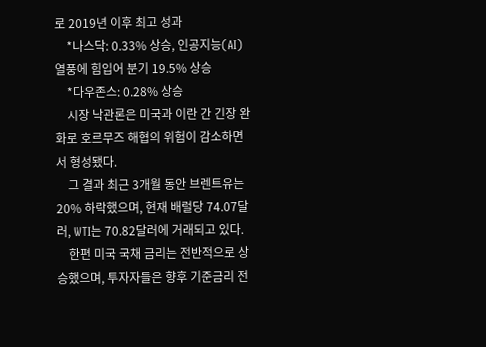로 2019년 이후 최고 성과
    *나스닥: 0.33% 상승, 인공지능(AI) 열풍에 힘입어 분기 19.5% 상승
    *다우존스: 0.28% 상승
    시장 낙관론은 미국과 이란 간 긴장 완화로 호르무즈 해협의 위험이 감소하면서 형성됐다.
    그 결과 최근 3개월 동안 브렌트유는 20% 하락했으며, 현재 배럴당 74.07달러, WTI는 70.82달러에 거래되고 있다.
    한편 미국 국채 금리는 전반적으로 상승했으며, 투자자들은 향후 기준금리 전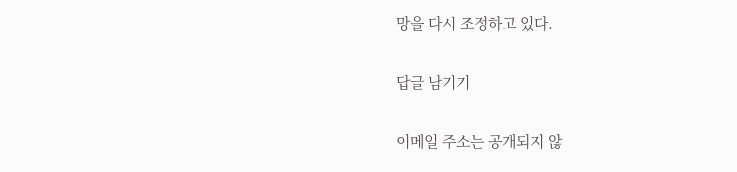망을 다시 조정하고 있다.

답글 남기기

이메일 주소는 공개되지 않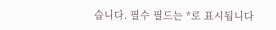습니다. 필수 필드는 *로 표시됩니다